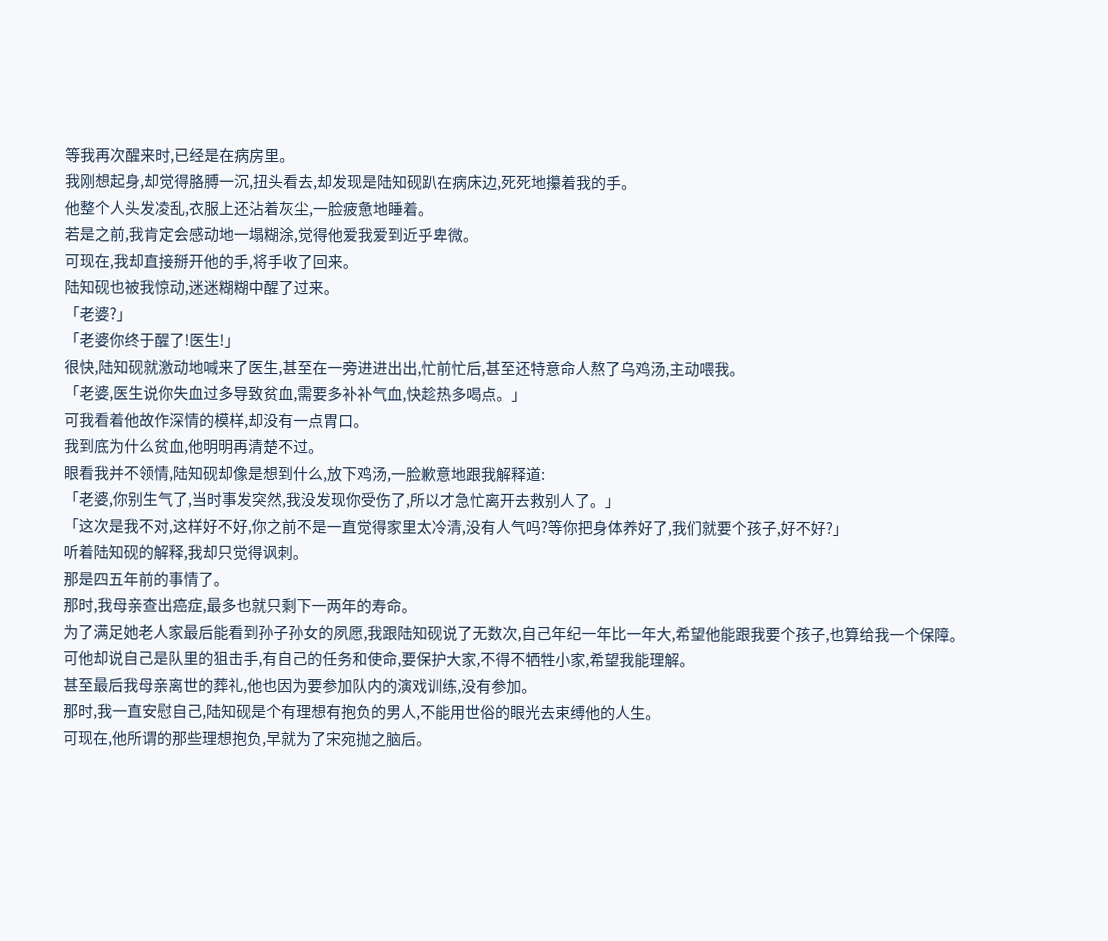等我再次醒来时,已经是在病房里。
我刚想起身,却觉得胳膊一沉,扭头看去,却发现是陆知砚趴在病床边,死死地攥着我的手。
他整个人头发凌乱,衣服上还沾着灰尘,一脸疲惫地睡着。
若是之前,我肯定会感动地一塌糊涂,觉得他爱我爱到近乎卑微。
可现在,我却直接掰开他的手,将手收了回来。
陆知砚也被我惊动,迷迷糊糊中醒了过来。
「老婆?」
「老婆你终于醒了!医生!」
很快,陆知砚就激动地喊来了医生,甚至在一旁进进出出,忙前忙后,甚至还特意命人熬了乌鸡汤,主动喂我。
「老婆,医生说你失血过多导致贫血,需要多补补气血,快趁热多喝点。」
可我看着他故作深情的模样,却没有一点胃口。
我到底为什么贫血,他明明再清楚不过。
眼看我并不领情,陆知砚却像是想到什么,放下鸡汤,一脸歉意地跟我解释道:
「老婆,你别生气了,当时事发突然,我没发现你受伤了,所以才急忙离开去救别人了。」
「这次是我不对,这样好不好,你之前不是一直觉得家里太冷清,没有人气吗?等你把身体养好了,我们就要个孩子,好不好?」
听着陆知砚的解释,我却只觉得讽刺。
那是四五年前的事情了。
那时,我母亲查出癌症,最多也就只剩下一两年的寿命。
为了满足她老人家最后能看到孙子孙女的夙愿,我跟陆知砚说了无数次,自己年纪一年比一年大,希望他能跟我要个孩子,也算给我一个保障。
可他却说自己是队里的狙击手,有自己的任务和使命,要保护大家,不得不牺牲小家,希望我能理解。
甚至最后我母亲离世的葬礼,他也因为要参加队内的演戏训练,没有参加。
那时,我一直安慰自己,陆知砚是个有理想有抱负的男人,不能用世俗的眼光去束缚他的人生。
可现在,他所谓的那些理想抱负,早就为了宋宛抛之脑后。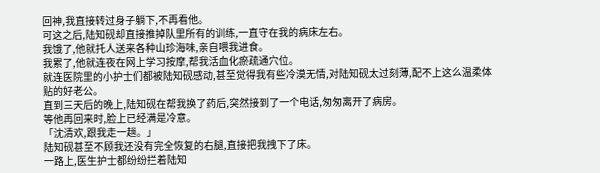回神,我直接转过身子躺下,不再看他。
可这之后,陆知砚却直接推掉队里所有的训练,一直守在我的病床左右。
我饿了,他就托人送来各种山珍海味,亲自喂我进食。
我累了,他就连夜在网上学习按摩,帮我活血化瘀疏通穴位。
就连医院里的小护士们都被陆知砚感动,甚至觉得我有些冷漠无情,对陆知砚太过刻薄,配不上这么温柔体贴的好老公。
直到三天后的晚上,陆知砚在帮我换了药后,突然接到了一个电话,匆匆离开了病房。
等他再回来时,脸上已经满是冷意。
「沈清欢,跟我走一趟。」
陆知砚甚至不顾我还没有完全恢复的右腿,直接把我拽下了床。
一路上,医生护士都纷纷拦着陆知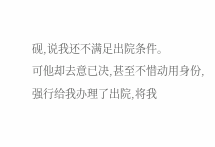砚,说我还不满足出院条件。
可他却去意已决,甚至不惜动用身份,强行给我办理了出院,将我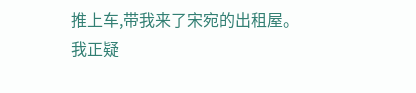推上车,带我来了宋宛的出租屋。
我正疑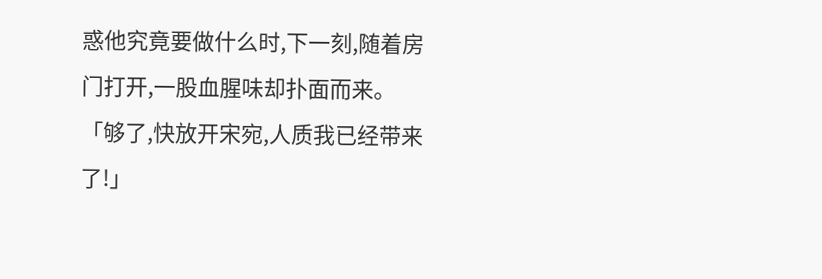惑他究竟要做什么时,下一刻,随着房门打开,一股血腥味却扑面而来。
「够了,快放开宋宛,人质我已经带来了!」